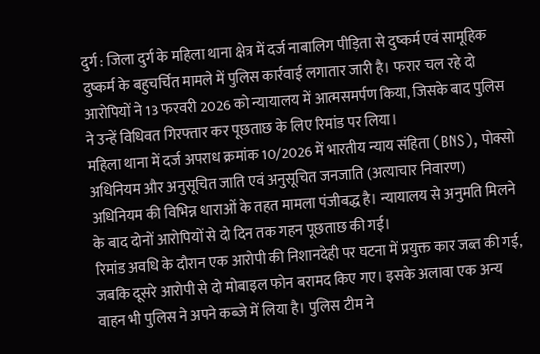दुर्ग : जिला दुर्ग के महिला थाना क्षेत्र में दर्ज नाबालिग पीड़िता से दुष्कर्म एवं सामूहिक दुष्कर्म के बहुचर्चित मामले में पुलिस कार्रवाई लगातार जारी है। फरार चल रहे दो आरोपियों ने 13 फरवरी 2026 को न्यायालय में आत्मसमर्पण किया, जिसके बाद पुलिस ने उन्हें विधिवत गिरफ्तार कर पूछताछ के लिए रिमांड पर लिया।
महिला थाना में दर्ज अपराध क्रमांक 10/2026 में भारतीय न्याय संहिता (BNS), पोक्सो अधिनियम और अनुसूचित जाति एवं अनुसूचित जनजाति (अत्याचार निवारण) अधिनियम की विभिन्न धाराओं के तहत मामला पंजीबद्ध है। न्यायालय से अनुमति मिलने के बाद दोनों आरोपियों से दो दिन तक गहन पूछताछ की गई।
रिमांड अवधि के दौरान एक आरोपी की निशानदेही पर घटना में प्रयुक्त कार जब्त की गई, जबकि दूसरे आरोपी से दो मोबाइल फोन बरामद किए गए। इसके अलावा एक अन्य वाहन भी पुलिस ने अपने कब्जे में लिया है। पुलिस टीम ने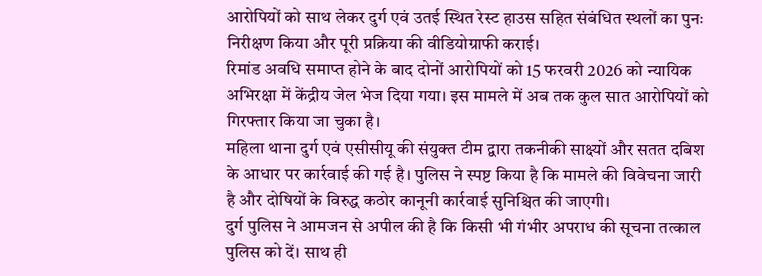आरोपियों को साथ लेकर दुर्ग एवं उतई स्थित रेस्ट हाउस सहित संबंधित स्थलों का पुनः निरीक्षण किया और पूरी प्रक्रिया की वीडियोग्राफी कराई।
रिमांड अवधि समाप्त होने के बाद दोनों आरोपियों को 15 फरवरी 2026 को न्यायिक अभिरक्षा में केंद्रीय जेल भेज दिया गया। इस मामले में अब तक कुल सात आरोपियों को गिरफ्तार किया जा चुका है।
महिला थाना दुर्ग एवं एसीसीयू की संयुक्त टीम द्वारा तकनीकी साक्ष्यों और सतत दबिश के आधार पर कार्रवाई की गई है। पुलिस ने स्पष्ट किया है कि मामले की विवेचना जारी है और दोषियों के विरुद्ध कठोर कानूनी कार्रवाई सुनिश्चित की जाएगी।
दुर्ग पुलिस ने आमजन से अपील की है कि किसी भी गंभीर अपराध की सूचना तत्काल पुलिस को दें। साथ ही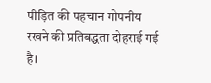पीड़ित की पहचान गोपनीय रखने की प्रतिबद्धता दोहराई गई है।